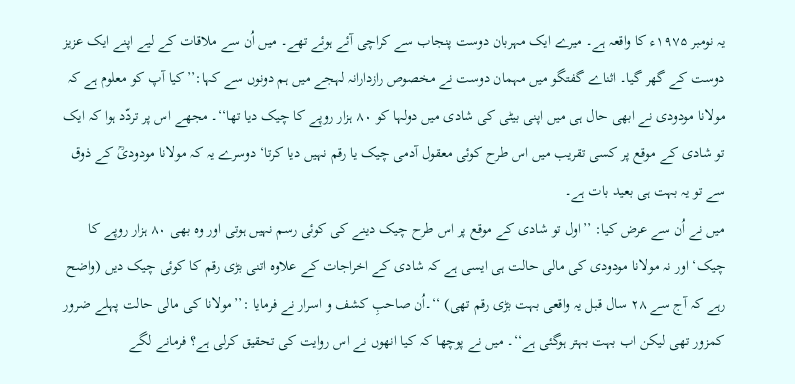یہ نومبر ۱۹۷۵ء کا واقعہ ہے۔ میرے ایک مہربان دوست پنجاب سے کراچی آئے ہوئے تھے۔ میں اُن سے ملاقات کے لیے اپنے ایک عزیز دوست کے گھر گیا۔ اثناے گفتگو میں مہمان دوست نے مخصوص رازدارانہ لہجے میں ہم دونوں سے کہا:’’کیا آپ کو معلوم ہے کہ مولانا مودودی نے ابھی حال ہی میں اپنی بیٹی کی شادی میں دولہا کو ۸۰ ہزار روپے کا چیک دیا تھا‘‘۔ مجھے اس پر تردّد ہوا کہ ایک تو شادی کے موقع پر کسی تقریب میں اس طرح کوئی معقول آدمی چیک یا رقم نہیں دیا کرتا‘ دوسرے یہ کہ مولانا مودودیؒ کے ذوق سے تو یہ بہت ہی بعید بات ہے۔
میں نے اُن سے عرض کیا: ’’اول تو شادی کے موقع پر اس طرح چیک دینے کی کوئی رسم نہیں ہوتی اور وہ بھی ۸۰ ہزار روپے کا چیک‘ اور نہ مولانا مودودی کی مالی حالت ہی ایسی ہے کہ شادی کے اخراجات کے علاوہ اتنی بڑی رقم کا کوئی چیک دیں (واضح رہے کہ آج سے ۲۸ سال قبل یہ واقعی بہت بڑی رقم تھی) ‘‘۔اُن صاحبِ کشف و اسرار نے فرمایا :’’مولانا کی مالی حالت پہلے ضرور کمزور تھی لیکن اب بہت بہتر ہوگئی ہے‘‘۔ میں نے پوچھا کہ کیا انھوں نے اس روایت کی تحقیق کرلی ہے؟ فرمانے لگے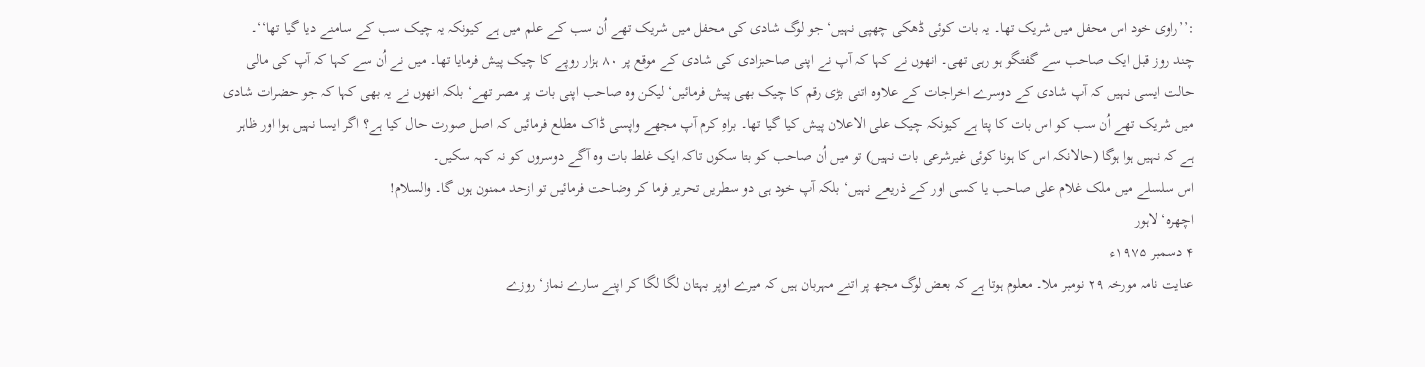:’’راوی خود اس محفل میں شریک تھا۔ یہ بات کوئی ڈھکی چھپی نہیں‘ جو لوگ شادی کی محفل میں شریک تھے اُن سب کے علم میں ہے کیونکہ یہ چیک سب کے سامنے دیا گیا تھا‘‘۔
چند روز قبل ایک صاحب سے گفتگو ہو رہی تھی۔ انھوں نے کہا کہ آپ نے اپنی صاحبزادی کی شادی کے موقع پر ۸۰ ہزار روپے کا چیک پیش فرمایا تھا۔ میں نے اُن سے کہا کہ آپ کی مالی حالت ایسی نہیں کہ آپ شادی کے دوسرے اخراجات کے علاوہ اتنی بڑی رقم کا چیک بھی پیش فرمائیں‘ لیکن وہ صاحب اپنی بات پر مصر تھے‘ بلکہ انھوں نے یہ بھی کہا کہ جو حضرات شادی میں شریک تھے اُن سب کو اس بات کا پتا ہے کیونکہ چیک علی الاعلان پیش کیا گیا تھا۔ براہِ کرم آپ مجھے واپسی ڈاک مطلع فرمائیں کہ اصل صورت حال کیا ہے؟ اگر ایسا نہیں ہوا اور ظاہر ہے کہ نہیں ہوا ہوگا (حالانکہ اس کا ہونا کوئی غیرشرعی بات نہیں) تو میں اُن صاحب کو بتا سکوں تاکہ ایک غلط بات وہ آگے دوسروں کو نہ کہہ سکیں۔
اس سلسلے میں ملک غلام علی صاحب یا کسی اور کے ذریعے نہیں‘ بلکہ آپ خود ہی دو سطریں تحریر فرما کر وضاحت فرمائیں تو ازحد ممنون ہوں گا۔ والسلام!
اچھرہ‘ لاہور
۴ دسمبر ۱۹۷۵ء
عنایت نامہ مورخہ ۲۹ نومبر ملا۔ معلوم ہوتا ہے کہ بعض لوگ مجھ پر اتنے مہربان ہیں کہ میرے اوپر بہتان لگا لگا کر اپنے سارے نماز‘ روزے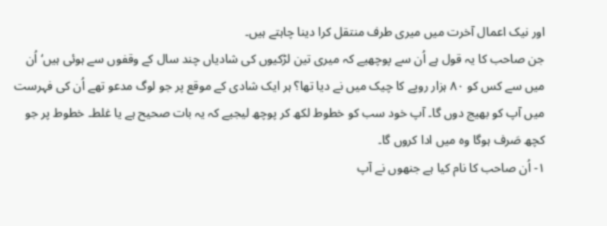اور نیک اعمال آخرت میں میری طرف منتقل کرا دینا چاہتے ہیں۔
جن صاحب کا یہ قول ہے اُن سے پوچھیے کہ میری تین لڑکیوں کی شادیاں چند سال کے وقفوں سے ہوئی ہیں‘ اُن میں سے کس کو ۸۰ ہزار روپے کا چیک میں نے دیا تھا؟ ہر ایک شادی کے موقع پر جو لوگ مدعو تھے اُن کی فہرست میں آپ کو بھیج دوں گا۔ آپ خود سب کو خطوط لکھ کر پوچھ لیجیے کہ یہ بات صحیح ہے یا غلط۔ خطوط پر جو کچھ صَرف ہوگا وہ میں ادا کروں گا۔
۱- اُن صاحب کا نام کیا ہے جنھوں نے آپ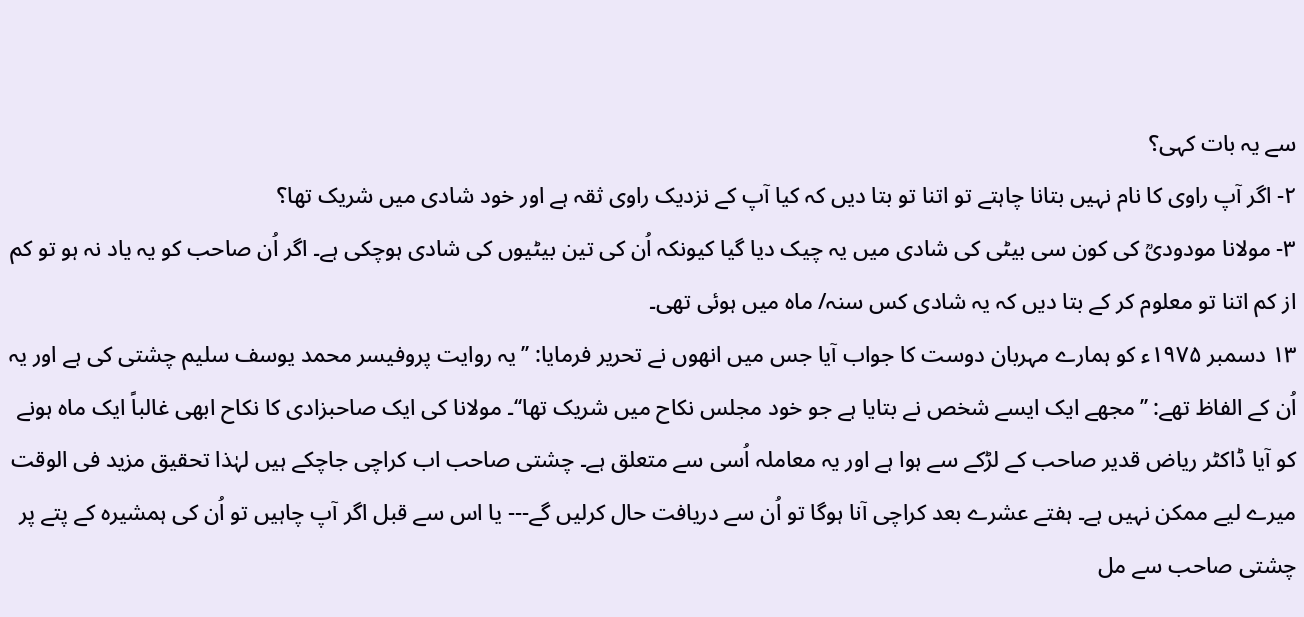سے یہ بات کہی؟
۲- اگر آپ راوی کا نام نہیں بتانا چاہتے تو اتنا تو بتا دیں کہ کیا آپ کے نزدیک راوی ثقہ ہے اور خود شادی میں شریک تھا؟
۳- مولانا مودودیؒ کی کون سی بیٹی کی شادی میں یہ چیک دیا گیا کیونکہ اُن کی تین بیٹیوں کی شادی ہوچکی ہے۔ اگر اُن صاحب کو یہ یاد نہ ہو تو کم از کم اتنا تو معلوم کر کے بتا دیں کہ یہ شادی کس سنہ/ ماہ میں ہوئی تھی۔
۱۳ دسمبر ۱۹۷۵ء کو ہمارے مہربان دوست کا جواب آیا جس میں انھوں نے تحریر فرمایا: ’’یہ روایت پروفیسر محمد یوسف سلیم چشتی کی ہے اور یہ اُن کے الفاظ تھے: ’’مجھے ایک ایسے شخص نے بتایا ہے جو خود مجلس نکاح میں شریک تھا‘‘۔ مولانا کی ایک صاحبزادی کا نکاح ابھی غالباً ایک ماہ ہونے کو آیا ڈاکٹر ریاض قدیر صاحب کے لڑکے سے ہوا ہے اور یہ معاملہ اُسی سے متعلق ہے۔ چشتی صاحب اب کراچی جاچکے ہیں لہٰذا تحقیق مزید فی الوقت میرے لیے ممکن نہیں ہے۔ ہفتے عشرے بعد کراچی آنا ہوگا تو اُن سے دریافت حال کرلیں گے--- یا اس سے قبل اگر آپ چاہیں تو اُن کی ہمشیرہ کے پتے پر چشتی صاحب سے مل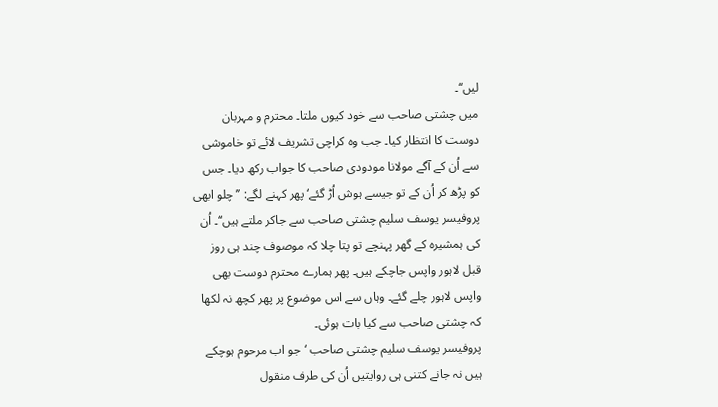لیں‘‘۔
میں چشتی صاحب سے خود کیوں ملتا۔ محترم و مہربان دوست کا انتظار کیا۔ جب وہ کراچی تشریف لائے تو خاموشی سے اُن کے آگے مولانا مودودی صاحب کا جواب رکھ دیا۔ جس کو پڑھ کر اُن کے تو جیسے ہوش اُڑ گئے‘ پھر کہنے لگے: ’’چلو ابھی پروفیسر یوسف سلیم چشتی صاحب سے جاکر ملتے ہیں‘‘۔ اُن کی ہمشیرہ کے گھر پہنچے تو پتا چلا کہ موصوف چند ہی روز قبل لاہور واپس جاچکے ہیں۔ پھر ہمارے محترم دوست بھی واپس لاہور چلے گئے۔ وہاں سے اس موضوع پر پھر کچھ نہ لکھا کہ چشتی صاحب سے کیا بات ہوئی۔
پروفیسر یوسف سلیم چشتی صاحب ‘جو اب مرحوم ہوچکے ہیں نہ جانے کتنی ہی روایتیں اُن کی طرف منقول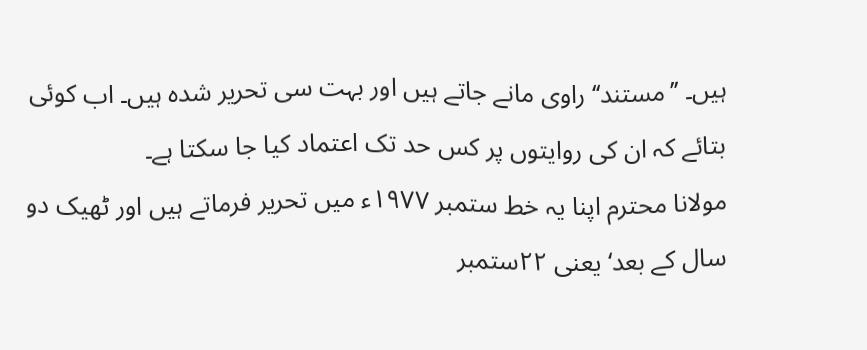ہیں۔ ’’مستند‘‘راوی مانے جاتے ہیں اور بہت سی تحریر شدہ ہیں۔ اب کوئی بتائے کہ ان کی روایتوں پر کس حد تک اعتماد کیا جا سکتا ہے۔
مولانا محترم اپنا یہ خط ستمبر ۱۹۷۷ء میں تحریر فرماتے ہیں اور ٹھیک دو سال کے بعد‘ یعنی ۲۲ستمبر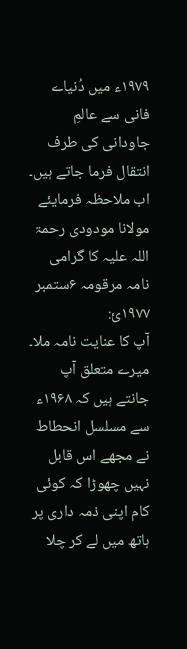۱۹۷۹ء میں دُنیاے فانی سے عالمِ جاودانی کی طرف انتقال فرما جاتے ہیں۔ اب ملاحظہ فرمایئے مولانا مودودی رحمۃ اللہ علیہ کا گرامی نامہ مرقومہ ۶ستمبر ۱۹۷۷ئ:
آپ کا عنایت نامہ ملا۔ میرے متعلق آپ جانتے ہیں کہ ۱۹۶۸ء سے مسلسل انحطاط نے مجھے اس قابل نہیں چھوڑا کہ کوئی کام اپنی ذمہ داری پر ہاتھ میں لے کر چلا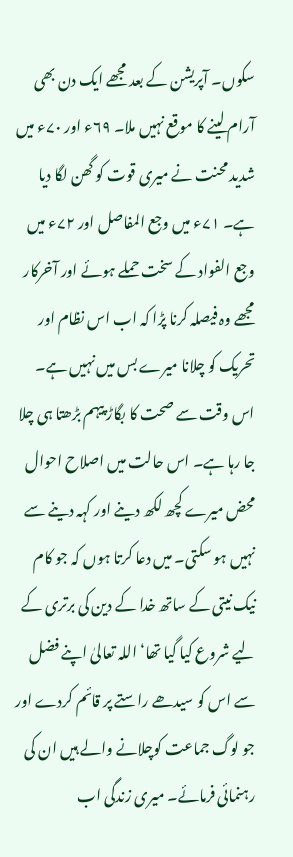سکوں۔ آپریشن کے بعد مجھے ایک دن بھی آرام لینے کا موقع نہیں ملا۔ ۶۹ء اور ۷۰ء میں شدید محنت نے میری قوت کو گھن لگا دیا ہے۔ ۷۱ء میں وجع المفاصل اور ۷۲ء میں وجع الفواد کے سخت حملے ہوئے اور آخرکار مجھے وہ فیصلہ کرنا پڑا کہ اب اس نظام اور تحریک کو چلانا میرے بس میں نہیں ہے۔ اس وقت سے صحت کا بگاڑ پیہم بڑھتا ہی چلا جا رہا ہے۔ اس حالت میں اصلاح احوال محض میرے کچھ لکھ دینے اور کہہ دینے سے نہیں ہو سکتی۔ میں دعا کرتا ہوں کہ جو کام نیک نیتی کے ساتھ خدا کے دین کی برتری کے لیے شروع کیا گیا تھا‘ اللہ تعالیٰ اپنے فضل سے اس کو سیدھے راستے پر قائم کردے اور جو لوگ جماعت کوچلانے والے ہیں ان کی رہنمائی فرمائے۔ میری زندگی اب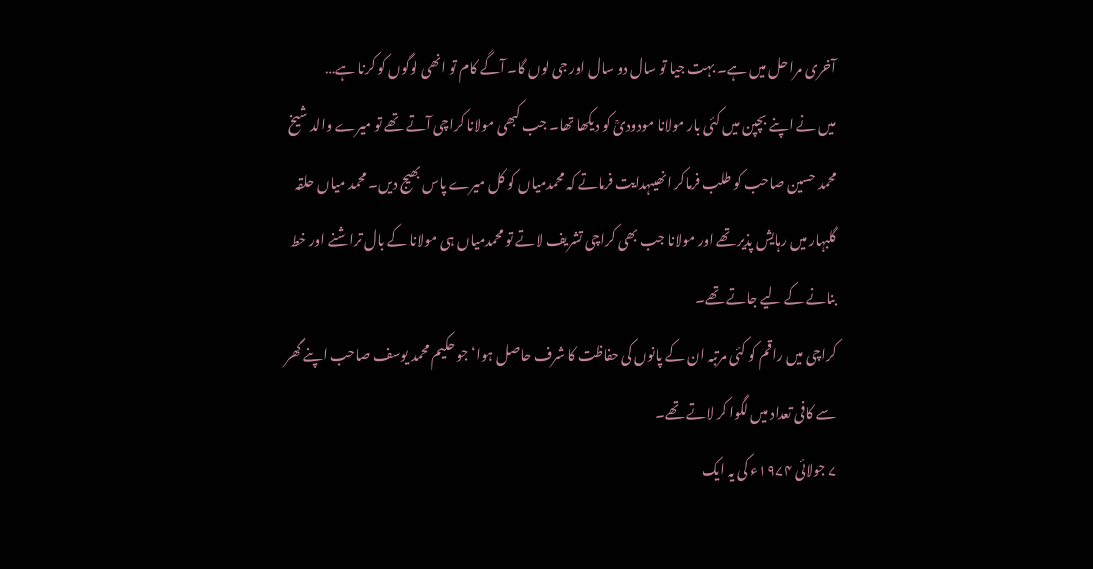آخری مراحل میں ہے۔ بہت جیا تو سال دو سال اور جی لوں گا۔ آگے کام تو انھی لوگوں کو کرنا ہے…
میں نے اپنے بچپن میں کئی بار مولانا مودودیؒ کو دیکھا تھا۔ جب کبھی مولانا کراچی آتے تھے تو میرے والد شیخ محمد حسین صاحب کو طلب فرماکر انھیںہدایت فرماتے کہ محمدمیاں کو کل میرے پاس بھیج دیں۔ محمد میاں حلقہ گلبہار میں رہایش پذیر تھے اور مولانا جب بھی کراچی تشریف لاتے تو محمدمیاں ہی مولانا کے بال تراشنے اور خط بنانے کے لیے جاتے تھے۔
کراچی میں راقم کو کئی مرتبہ ان کے پانوں کی حفاظت کا شرف حاصل ہوا‘ جو حکیم محمد یوسف صاحب اپنے گھر سے کافی تعداد میں لگوا کر لاتے تھے۔
۷ جولائی ۱۹۷۴ء کی یہ ایک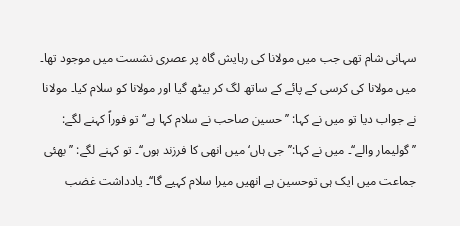سہانی شام تھی جب میں مولانا کی رہایش گاہ پر عصری نشست میں موجود تھا۔ میں مولانا کی کرسی کے پائے کے ساتھ لگ کر بیٹھ گیا اور مولانا کو سلام کیا۔ مولانا نے جواب دیا تو میں نے کہا: ’’حسین صاحب نے سلام کہا ہے‘‘ تو فوراً کہنے لگے: ’’گولیمار والے‘‘۔ میں نے کہا:’’جی ہاں‘ میں انھی کا فرزند ہوں‘‘۔ تو کہنے لگے: ’’بھئی جماعت میں ایک ہی توحسین ہے انھیں میرا سلام کہیے گا‘‘۔ یادداشت غضب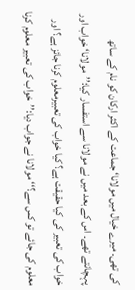کی تھی۔ میرے خیال میں مولانا‘ جماعت کے اکثر ارکان کو نام کے ساتھ پہچانتے تھے۔ اس کے بعد میں نے مولانا سے استفسار کیا:’’مولانا‘ خواب اور خواب کی تعبیر کی کیا حقیقت ہے؟ کیا خواب کی تعبیرمعلوم کرنا جائز ہے؟ اور معلوم کی جائے تو کس سے؟‘‘ مولانا نے جواب دیا:’’خواب کی تعبیر معلوم کرنا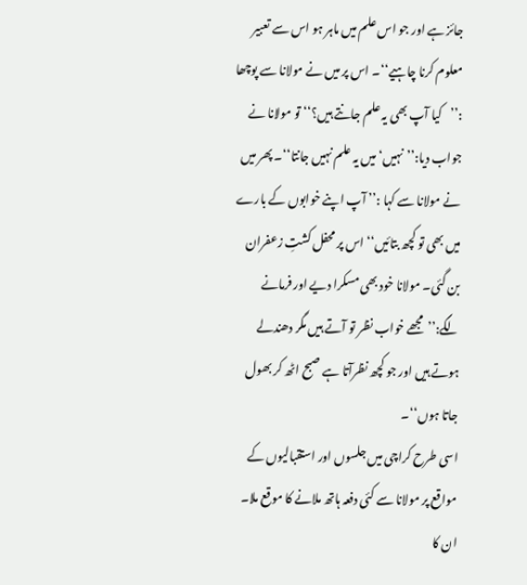جائز ہے اور جو اس علم میں ماہر ہو اس سے تعبیر معلوم کرنا چاہیے‘‘۔ اس پر میں نے مولانا سے پوچھا :’’کیا آپ بھی یہ علم جانتے ہیں؟‘‘تو مولانا نے جواب دیا:’’نہیں‘ میں یہ علم نہیں جانتا‘‘۔ پھر میں نے مولانا سے کہا :’’ آپ اپنے خوابوں کے بارے میں بھی تو کچھ بتائیں‘‘ اس پر محفل کشتِ زعفران بن گئی۔ مولانا خود بھی مسکرا دیے اور فرمانے لگے:’’مجھے خواب نظر تو آتے ہیں مگر دھندلے ہوتے ہیں اور جو کچھ نظرآتا ہے صبح اٹھ کر بھول جاتا ہوں‘‘۔
اسی طرح کراچی میں جلسوں اور استقبالیوں کے مواقع پر مولانا سے کئی دفعہ ہاتھ ملانے کا موقع ملا۔ ان کا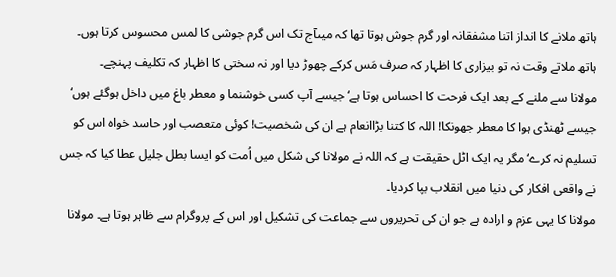ہاتھ ملانے کا انداز اتنا مشفقانہ اور گرم جوش ہوتا تھا کہ میںآج تک اس گرم جوشی کا لمس محسوس کرتا ہوں۔ ہاتھ ملاتے وقت نہ تو بیزاری کا اظہار کہ صرف مَس کرکے چھوڑ دیا اور نہ سختی کا اظہار کہ تکلیف پہنچے۔
مولانا سے ملنے کے بعد ایک فرحت کا احساس ہوتا ہے‘ جیسے آپ کسی خوشنما و معطر باغ میں داخل ہوگئے ہوں‘ جیسے ٹھنڈی ہوا کا معطر جھونکا! اللہ کا کتنا بڑاانعام ہے ان کی شخصیت! کوئی متعصب اور حاسد خواہ اس کو تسلیم نہ کرے‘ مگر یہ ایک اٹل حقیقت ہے کہ اللہ نے مولانا کی شکل میں اُمت کو ایسا بطل جلیل عطا کیا کہ جس نے واقعی افکار کی دنیا میں انقلاب بپا کردیا۔
مولانا کا یہی عزم و ارادہ ہے جو ان کی تحریروں سے جماعت کی تشکیل اور اس کے پروگرام سے ظاہر ہوتا ہے۔ مولانا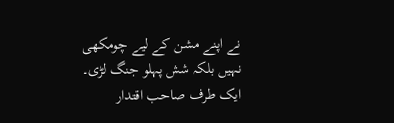نے اپنے مشن کے لیے چومکھی نہیں بلکہ شش پہلو جنگ لڑی۔ ایک طرف صاحب اقتدار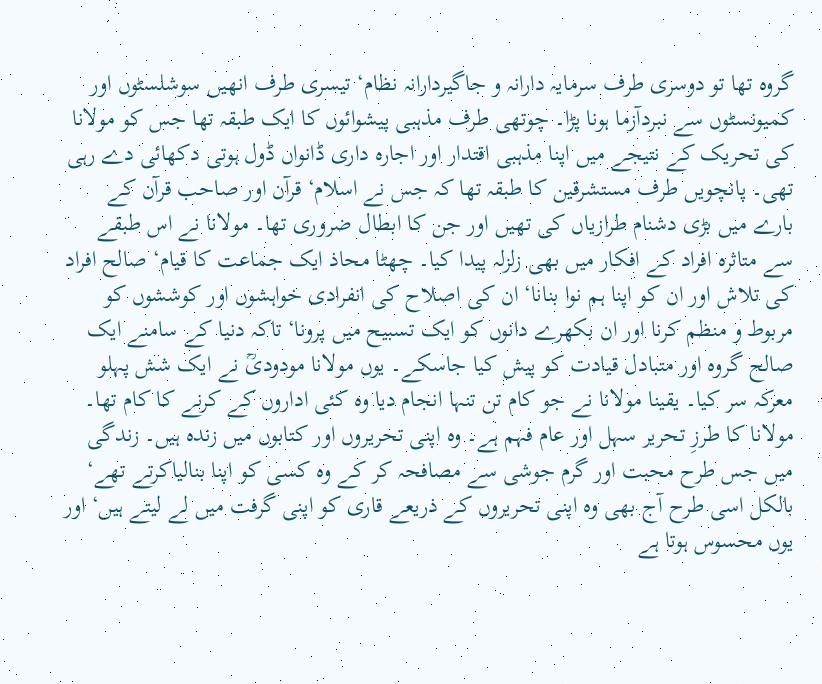گروہ تھا تو دوسری طرف سرمایہ دارانہ و جاگیردارانہ نظام‘ تیسری طرف انھیں سوشلسٹوں اور کمیونسٹوں سے نبردآزما ہونا پڑا۔ چوتھی طرف مذہبی پیشوائوں کا ایک طبقہ تھا جس کو مولانا کی تحریک کے نتیجے میں اپنا مذہبی اقتدار اور اجارہ داری ڈانواں ڈول ہوتی دکھائی دے رہی تھی۔ پانچویں طرف مستشرقین کا طبقہ تھا کہ جس نے اسلام‘ قرآن اور صاحب قرآن کے بارے میں بڑی دشنام طرازیاں کی تھیں اور جن کا ابطال ضروری تھا۔ مولانا نے اس طبقے سے متاثرہ افراد کے افکار میں بھی زلزلہ پیدا کیا۔ چھٹا محاذ ایک جماعت کا قیام‘ صالح افراد کی تلاش اور ان کو اپنا ہم نوا بنانا‘ ان کی اصلاح کی انفرادی خواہشوں اور کوششوں کو مربوط و منظم کرنا اور ان بکھرے دانوں کو ایک تسبیح میں پرونا‘ تاکہ دنیا کے سامنے ایک صالح گروہ اور متبادل قیادت کو پیش کیا جاسکے۔ یوں مولانا مودودیؒ نے ایک شش پہلو معرکہ سر کیا۔ یقینا مولانا نے جو کام تن تنہا انجام دیا وہ کئی اداروں کے کرنے کا کام تھا۔
مولانا کا طرزِ تحریر سہل اور عام فہم ہے۔ وہ اپنی تحریروں اور کتابوں میں زندہ ہیں۔ زندگی میں جس طرح محبت اور گرم جوشی سے مصافحہ کر کے وہ کسی کو اپنا بنالیاکرتے تھے‘ بالکل اسی طرح آج بھی وہ اپنی تحریروں کے ذریعے قاری کو اپنی گرفت میں لے لیتے ہیں‘ اور یوں محسوس ہوتا ہے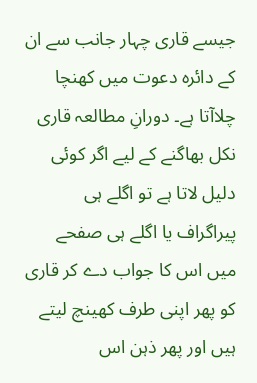جیسے قاری چہار جانب سے ان کے دائرہ دعوت میں کھنچا چلاآتا ہے۔ دورانِ مطالعہ قاری نکل بھاگنے کے لیے اگر کوئی دلیل لاتا ہے تو اگلے ہی پیراگراف یا اگلے ہی صفحے میں اس کا جواب دے کر قاری کو پھر اپنی طرف کھینچ لیتے ہیں اور پھر ذہن اس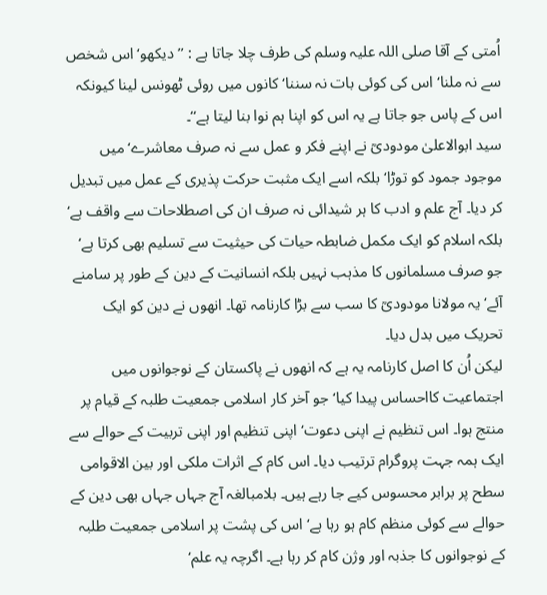اُمتی کے آقا صلی اللہ علیہ وسلم کی طرف چلا جاتا ہے : ’’دیکھو‘ اس شخص سے نہ ملنا‘ اس کی کوئی بات نہ سننا‘ کانوں میں روئی ٹھونس لینا کیونکہ اس کے پاس جو جاتا ہے یہ اس کو اپنا ہم نوا بنا لیتا ہے‘‘۔
سید ابوالاعلیٰ مودودیؒ نے اپنے فکر و عمل سے نہ صرف معاشرے‘ میں موجود جمود کو توڑا‘ بلکہ اسے ایک مثبت حرکت پذیری کے عمل میں تبدیل کر دیا۔ آج علم و ادب کا ہر شیدائی نہ صرف ان کی اصطلاحات سے واقف ہے‘ بلکہ اسلام کو ایک مکمل ضابطہ حیات کی حیثیت سے تسلیم بھی کرتا ہے‘ جو صرف مسلمانوں کا مذہب نہیں بلکہ انسانیت کے دین کے طور پر سامنے آئے‘ یہ مولانا مودودیؒ کا سب سے بڑا کارنامہ تھا۔ انھوں نے دین کو ایک تحریک میں بدل دیا۔
لیکن اُن کا اصل کارنامہ یہ ہے کہ انھوں نے پاکستان کے نوجوانوں میں اجتماعیت کااحساس پیدا کیا‘ جو آخر کار اسلامی جمعیت طلبہ کے قیام پر منتج ہوا۔ اس تنظیم نے اپنی دعوت‘ اپنی تنظیم اور اپنی تربیت کے حوالے سے ایک ہمہ جہت پروگرام ترتیب دیا۔ اس کام کے اثرات ملکی اور بین الاقوامی سطح پر برابر محسوس کیے جا رہے ہیں۔ بلامبالغہ آج جہاں جہاں بھی دین کے حوالے سے کوئی منظم کام ہو رہا ہے‘ اس کی پشت پر اسلامی جمعیت طلبہ کے نوجوانوں کا جذبہ اور وژن کام کر رہا ہے۔ اگرچہ یہ علم‘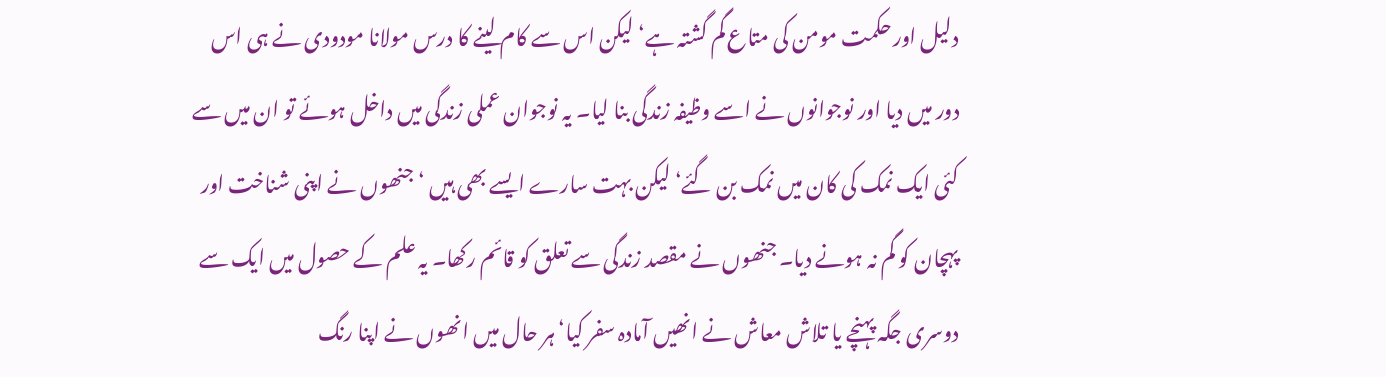دلیل اور حکمت مومن کی متاع گم گشتہ ہے‘ لیکن اس سے کام لینے کا درس مولانا مودودی نے ہی اس دور میں دیا اور نوجوانوں نے اسے وظیفہ زندگی بنا لیا۔ یہ نوجوان عملی زندگی میں داخل ہوئے تو ان میں سے کئی ایک نمک کی کان میں نمک بن گئے‘ لیکن بہت سارے ایسے بھی ہیں ‘جنھوں نے اپنی شناخت اور پہچان کو گم نہ ہونے دیا۔ جنھوں نے مقصد زندگی سے تعلق کو قائم رکھا۔ یہ علم کے حصول میں ایک سے دوسری جگہ پہنچے یا تلاش معاش نے انھیں آمادہ سفر کیا‘ ہر حال میں انھوں نے اپنا رنگ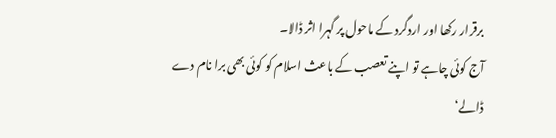برقرار رکھا اور اردگرد کے ماحول پر گہرا اثر ڈالا۔
آج کوئی چاہے تو اپنے تعصب کے باعث اسلام کو کوئی بھی برا نام دے ڈالے‘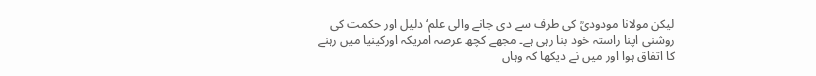لیکن مولانا مودودیؒ کی طرف سے دی جانے والی علم‘ دلیل اور حکمت کی روشنی اپنا راستہ خود بنا رہی ہے۔ مجھے کچھ عرصہ امریکہ اورکینیا میں رہنے کا اتفاق ہوا اور میں نے دیکھا کہ وہاں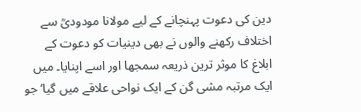دین کی دعوت پہنچانے کے لیے مولانا مودودیؒ سے اختلاف رکھنے والوں نے بھی دینیات کو دعوت کے ابلاغ کا موثر ترین ذریعہ سمجھا اور اسے اپنایا۔ میں ایک مرتبہ مشی گن کے ایک نواحی علاقے میں گیا‘ جو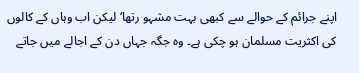اپنے جرائم کے حوالے سے کبھی بہت مشہو رتھا‘ لیکن اب وہاں کے کالوں کی اکثریت مسلمان ہو چکی ہے۔ وہ جگہ جہاں دن کے اجالے میں جاتے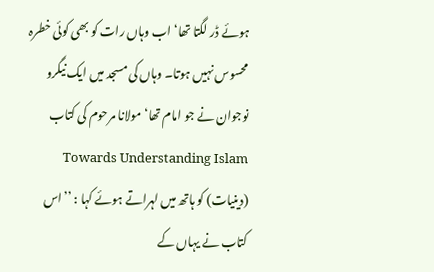ہوئے ڈر لگتا تھا‘ اب وہاں رات کو بھی کوئی خطرہ محسوس نہیں ہوتا۔ وہاں کی مسجد میں ایک نیگرو نوجوان نے جو امام تھا‘ مولانا مرحوم کی کتاب Towards Understanding Islam (دینیات) کو ہاتھ میں لہراتے ہوئے کہا : ’’اس کتاب نے یہاں کے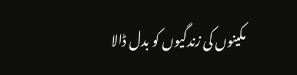مکینوں کی زندگیوں کو بدل ڈالا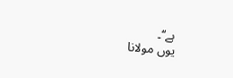ہے‘‘۔
یوں مولانا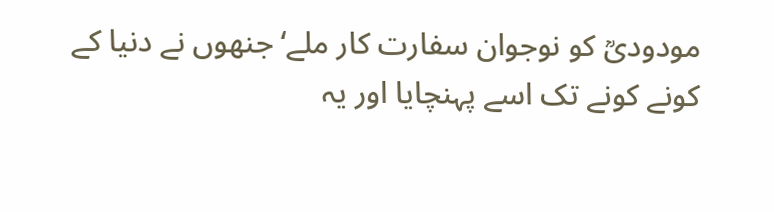مودودیؒ کو نوجوان سفارت کار ملے‘ جنھوں نے دنیا کے کونے کونے تک اسے پہنچایا اور یہ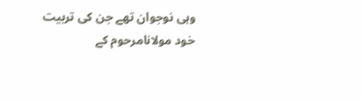وہی نوجوان تھے جن کی تربیت خود مولانامرحوم کے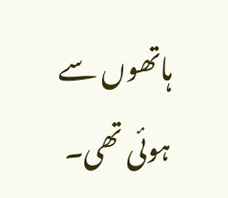ہاتھوں سے ہوئی تھی۔